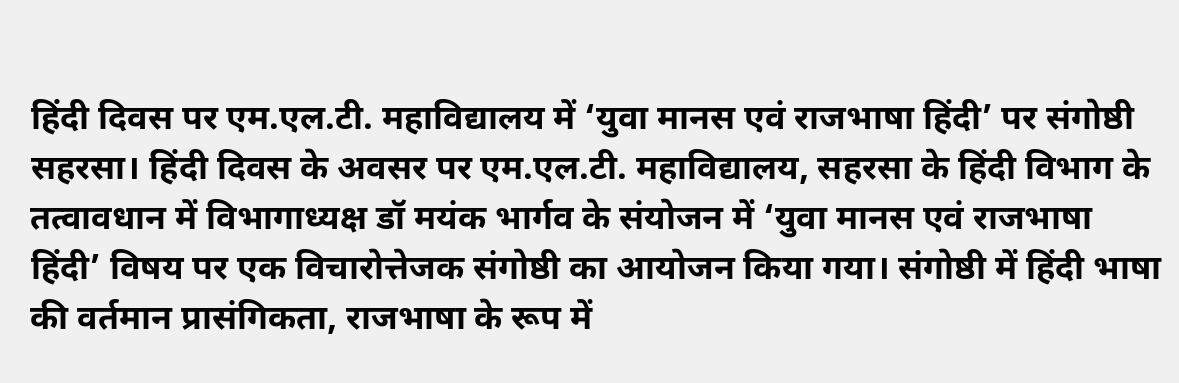हिंदी दिवस पर एम.एल.टी. महाविद्यालय में ‘युवा मानस एवं राजभाषा हिंदी’ पर संगोष्ठी
सहरसा। हिंदी दिवस के अवसर पर एम.एल.टी. महाविद्यालय, सहरसा के हिंदी विभाग के तत्वावधान में विभागाध्यक्ष डॉ मयंक भार्गव के संयोजन में ‘युवा मानस एवं राजभाषा हिंदी’ विषय पर एक विचारोत्तेजक संगोष्ठी का आयोजन किया गया। संगोष्ठी में हिंदी भाषा की वर्तमान प्रासंगिकता, राजभाषा के रूप में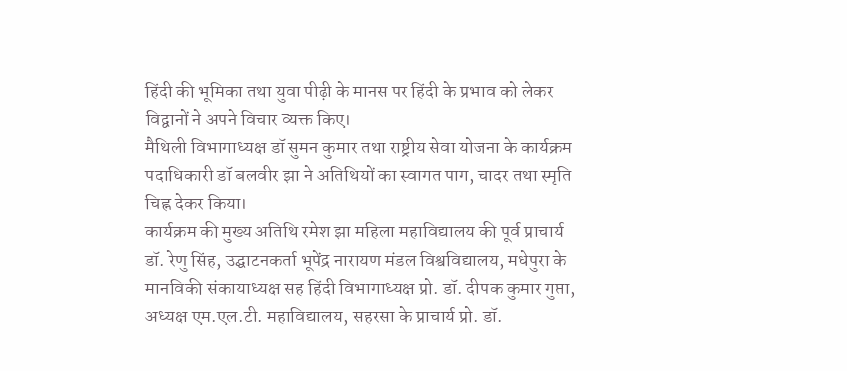हिंदी की भूमिका तथा युवा पीढ़ी के मानस पर हिंदी के प्रभाव को लेकर विद्वानों ने अपने विचार व्यक्त किए।
मैथिली विभागाध्यक्ष डॉ सुमन कुमार तथा राष्ट्रीय सेवा योजना के कार्यक्रम पदाधिकारी डॉ बलवीर झा ने अतिथियों का स्वागत पाग, चादर तथा स्मृति चिह्न देकर किया।
कार्यक्रम की मुख्य अतिथि रमेश झा महिला महाविद्यालय की पूर्व प्राचार्य डॉ. रेणु सिंह, उद्घाटनकर्ता भूपेंद्र नारायण मंडल विश्वविद्यालय, मधेपुरा के मानविकी संकायाध्यक्ष सह हिंदी विभागाध्यक्ष प्रो. डॉ. दीपक कुमार गुप्ता, अध्यक्ष एम.एल.टी. महाविद्यालय, सहरसा के प्राचार्य प्रो. डॉ.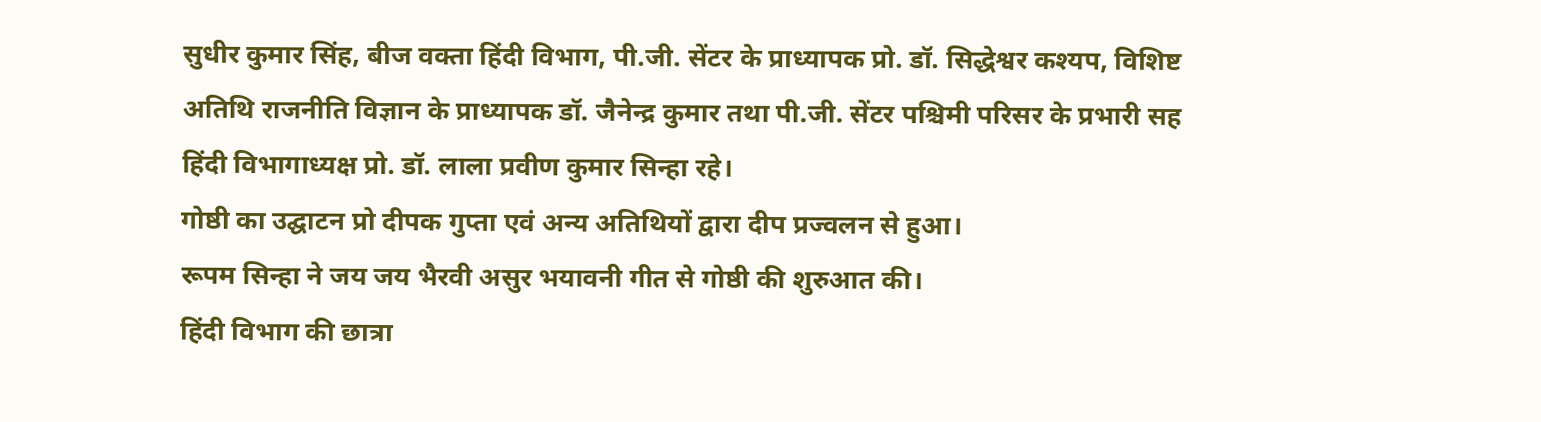सुधीर कुमार सिंह, बीज वक्ता हिंदी विभाग, पी.जी. सेंटर के प्राध्यापक प्रो. डॉ. सिद्धेश्वर कश्यप, विशिष्ट अतिथि राजनीति विज्ञान के प्राध्यापक डॉ. जैनेन्द्र कुमार तथा पी.जी. सेंटर पश्चिमी परिसर के प्रभारी सह हिंदी विभागाध्यक्ष प्रो. डॉ. लाला प्रवीण कुमार सिन्हा रहे।
गोष्ठी का उद्घाटन प्रो दीपक गुप्ता एवं अन्य अतिथियों द्वारा दीप प्रज्वलन से हुआ।
रूपम सिन्हा ने जय जय भैरवी असुर भयावनी गीत से गोष्ठी की शुरुआत की।
हिंदी विभाग की छात्रा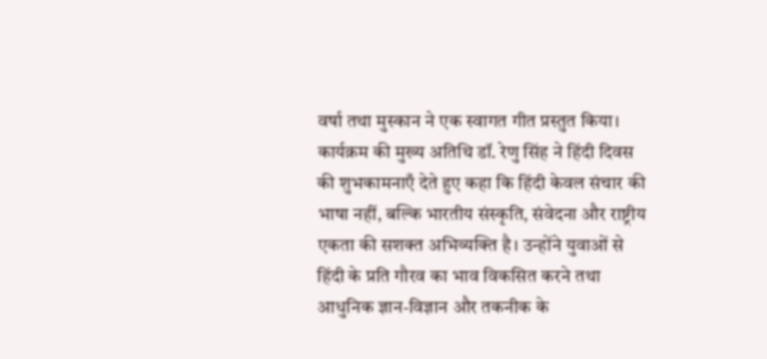वर्षा तथा मुस्कान ने एक स्वागत गीत प्रस्तुत किया।
कार्यक्रम की मुख्य अतिथि डॉ. रेणु सिंह ने हिंदी दिवस की शुभकामनाएँ देते हुए कहा कि हिंदी केवल संचार की भाषा नहीं, बल्कि भारतीय संस्कृति, संवेदना और राष्ट्रीय एकता की सशक्त अभिव्यक्ति है। उन्होंने युवाओं से हिंदी के प्रति गौरव का भाव विकसित करने तथा आधुनिक ज्ञान-विज्ञान और तकनीक के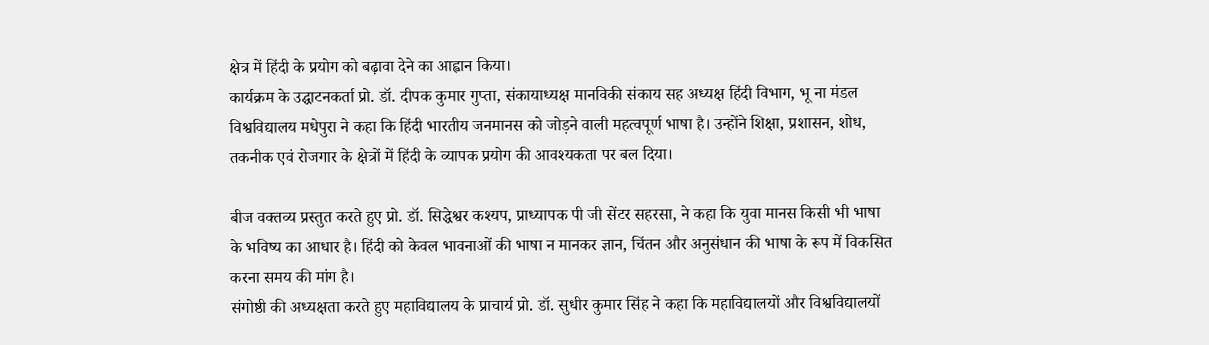क्षेत्र में हिंदी के प्रयोग को बढ़ावा देने का आह्वान किया।
कार्यक्रम के उद्घाटनकर्ता प्रो. डॉ. दीपक कुमार गुप्ता, संकायाध्यक्ष मानविकी संकाय सह अध्यक्ष हिंदी विभाग, भू ना मंडल विश्वविद्यालय मधेपुरा ने कहा कि हिंदी भारतीय जनमानस को जोड़ने वाली महत्वपूर्ण भाषा है। उन्होंने शिक्षा, प्रशासन, शोध, तकनीक एवं रोजगार के क्षेत्रों में हिंदी के व्यापक प्रयोग की आवश्यकता पर बल दिया।

बीज वक्तव्य प्रस्तुत करते हुए प्रो. डॉ. सिद्धेश्वर कश्यप, प्राध्यापक पी जी सेंटर सहरसा, ने कहा कि युवा मानस किसी भी भाषा के भविष्य का आधार है। हिंदी को केवल भावनाओं की भाषा न मानकर ज्ञान, चिंतन और अनुसंधान की भाषा के रूप में विकसित करना समय की मांग है।
संगोष्ठी की अध्यक्षता करते हुए महाविद्यालय के प्राचार्य प्रो. डॉ. सुधीर कुमार सिंह ने कहा कि महाविद्यालयों और विश्वविद्यालयों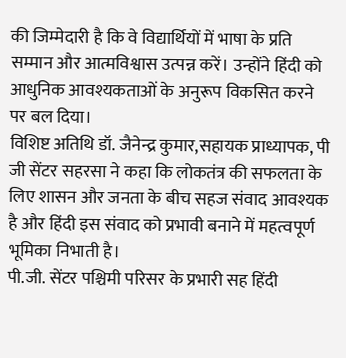की जिम्मेदारी है कि वे विद्यार्थियों में भाषा के प्रति सम्मान और आत्मविश्वास उत्पन्न करें। उन्होंने हिंदी को आधुनिक आवश्यकताओं के अनुरूप विकसित करने पर बल दिया।
विशिष्ट अतिथि डॉ. जैनेन्द्र कुमार,सहायक प्राध्यापक, पी जी सेंटर सहरसा ने कहा कि लोकतंत्र की सफलता के लिए शासन और जनता के बीच सहज संवाद आवश्यक है और हिंदी इस संवाद को प्रभावी बनाने में महत्वपूर्ण भूमिका निभाती है।
पी.जी. सेंटर पश्चिमी परिसर के प्रभारी सह हिंदी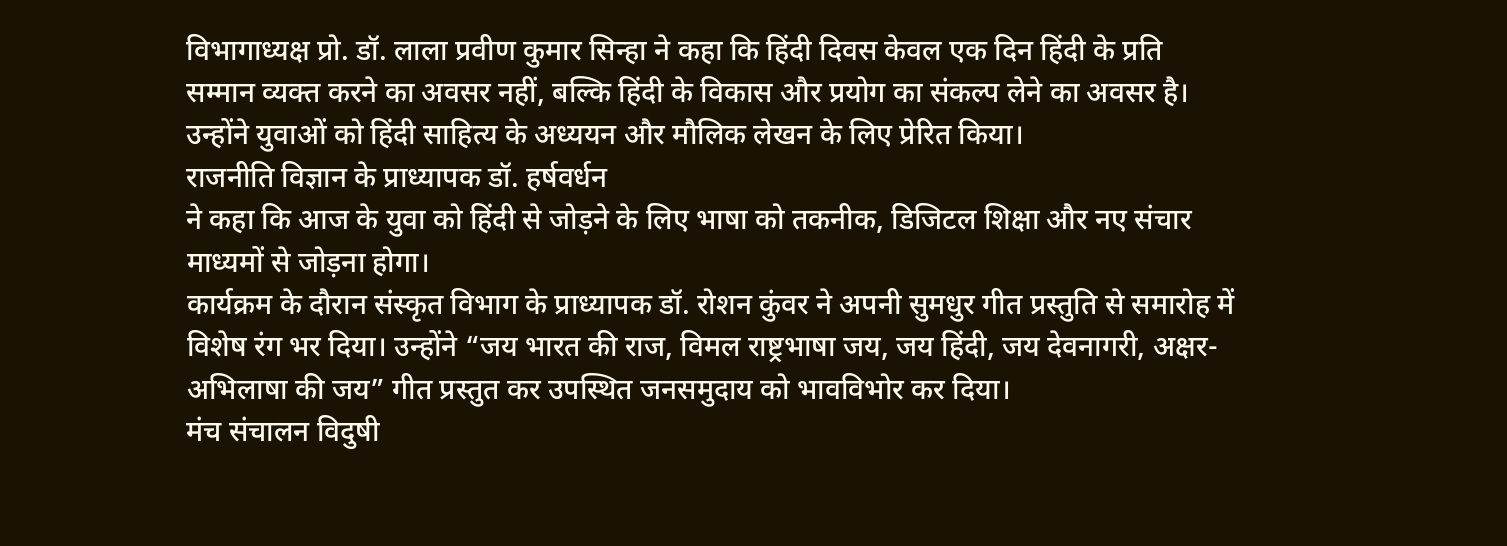विभागाध्यक्ष प्रो. डॉ. लाला प्रवीण कुमार सिन्हा ने कहा कि हिंदी दिवस केवल एक दिन हिंदी के प्रति सम्मान व्यक्त करने का अवसर नहीं, बल्कि हिंदी के विकास और प्रयोग का संकल्प लेने का अवसर है। उन्होंने युवाओं को हिंदी साहित्य के अध्ययन और मौलिक लेखन के लिए प्रेरित किया।
राजनीति विज्ञान के प्राध्यापक डॉ. हर्षवर्धन
ने कहा कि आज के युवा को हिंदी से जोड़ने के लिए भाषा को तकनीक, डिजिटल शिक्षा और नए संचार माध्यमों से जोड़ना होगा।
कार्यक्रम के दौरान संस्कृत विभाग के प्राध्यापक डॉ. रोशन कुंवर ने अपनी सुमधुर गीत प्रस्तुति से समारोह में विशेष रंग भर दिया। उन्होंने “जय भारत की राज, विमल राष्ट्रभाषा जय, जय हिंदी, जय देवनागरी, अक्षर-अभिलाषा की जय” गीत प्रस्तुत कर उपस्थित जनसमुदाय को भावविभोर कर दिया।
मंच संचालन विदुषी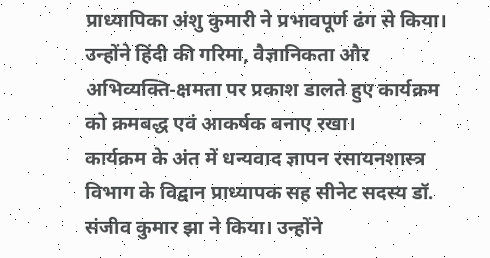प्राध्यापिका अंशु कुमारी ने प्रभावपूर्ण ढंग से किया। उन्होंने हिंदी की गरिमा, वैज्ञानिकता और अभिव्यक्ति-क्षमता पर प्रकाश डालते हुए कार्यक्रम को क्रमबद्ध एवं आकर्षक बनाए रखा।
कार्यक्रम के अंत में धन्यवाद ज्ञापन रसायनशास्त्र विभाग के विद्वान प्राध्यापक सह सीनेट सदस्य डॉ. संजीव कुमार झा ने किया। उन्होंने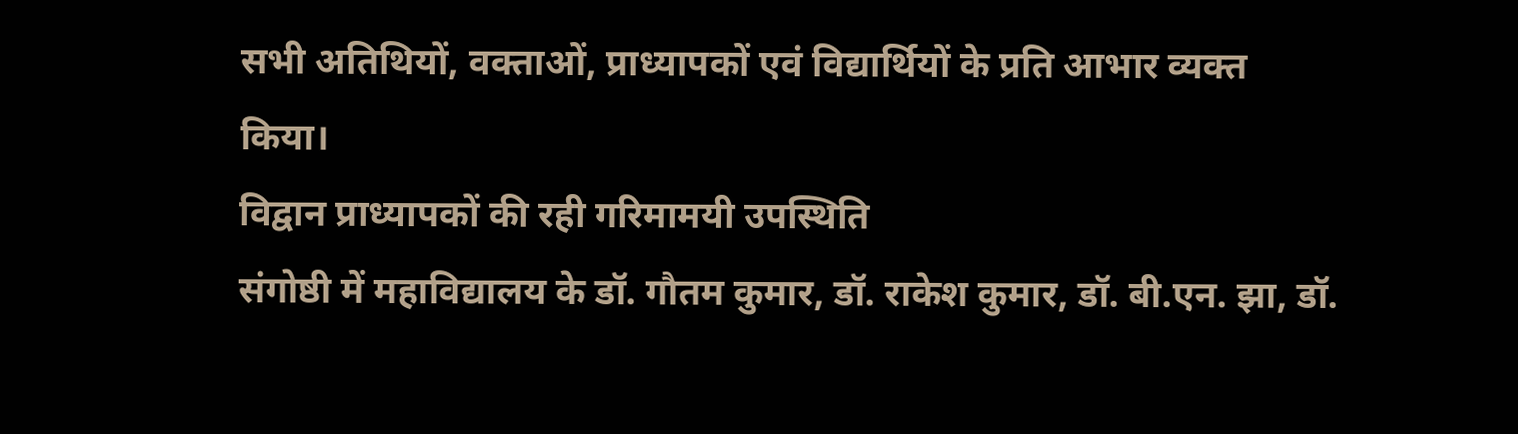सभी अतिथियों, वक्ताओं, प्राध्यापकों एवं विद्यार्थियों के प्रति आभार व्यक्त किया।
विद्वान प्राध्यापकों की रही गरिमामयी उपस्थिति
संगोष्ठी में महाविद्यालय के डॉ. गौतम कुमार, डॉ. राकेश कुमार, डॉ. बी.एन. झा, डॉ.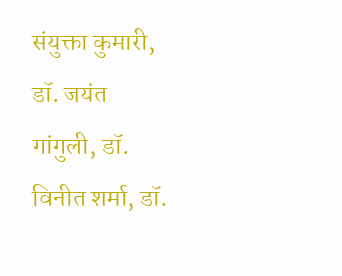संयुक्ता कुमारी, डॉ. जयंत गांगुली, डॉ. विनीत शर्मा, डॉ.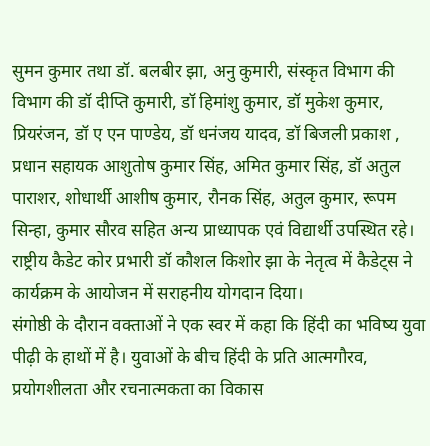सुमन कुमार तथा डॉ. बलबीर झा, अनु कुमारी, संस्कृत विभाग की विभाग की डॉ दीप्ति कुमारी, डॉ हिमांशु कुमार, डॉ मुकेश कुमार, प्रियरंजन, डॉ ए एन पाण्डेय, डॉ धनंजय यादव, डॉ बिजली प्रकाश , प्रधान सहायक आशुतोष कुमार सिंह, अमित कुमार सिंह, डॉ अतुल पाराशर, शोधार्थी आशीष कुमार, रौनक सिंह, अतुल कुमार, रूपम सिन्हा, कुमार सौरव सहित अन्य प्राध्यापक एवं विद्यार्थी उपस्थित रहे। राष्ट्रीय कैडेट कोर प्रभारी डॉ कौशल किशोर झा के नेतृत्व में कैडेट्स ने कार्यक्रम के आयोजन में सराहनीय योगदान दिया।
संगोष्ठी के दौरान वक्ताओं ने एक स्वर में कहा कि हिंदी का भविष्य युवा पीढ़ी के हाथों में है। युवाओं के बीच हिंदी के प्रति आत्मगौरव, प्रयोगशीलता और रचनात्मकता का विकास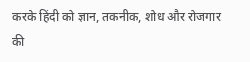करके हिंदी को ज्ञान, तकनीक, शोध और रोजगार की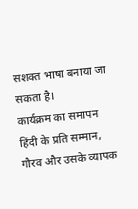सशक्त भाषा बनाया जा सकता है।
कार्यक्रम का समापन हिंदी के प्रति सम्मान, गौरव और उसके व्यापक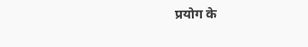प्रयोग के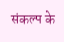संकल्प के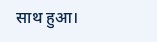साथ हुआ।